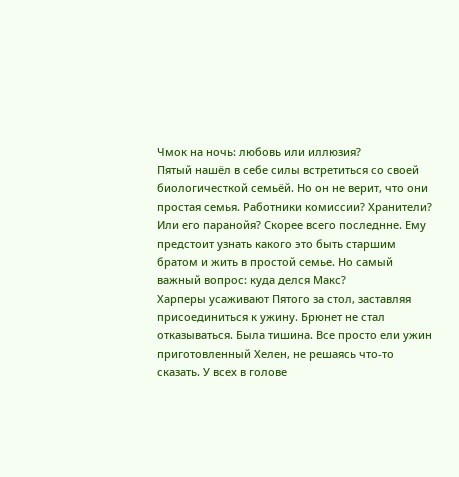Чмок на ночь: любовь или иллюзия?
Пятый нашёл в себе силы встретиться со своей биологичесткой семьёй. Но он не верит, что они простая семья. Работники комиссии? Хранители? Или его паранойя? Скорее всего последнне. Ему предстоит узнать какого это быть старшим братом и жить в простой семье. Но самый важный вопрос: куда делся Макс?
Харперы усаживают Пятого за стол, заставляя присоединиться к ужину. Брюнет не стал отказываться. Была тишина. Все просто ели ужин приготовленный Хелен, не решаясь что-то сказать. У всех в голове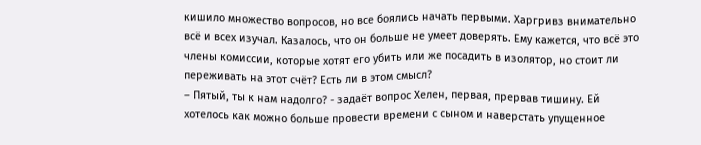кишило множество вопросов, но все боялись начать первыми. Харгривз внимательно всё и всех изучал. Казалось, что он больше не умеет доверять. Ему кажется, что всё это члены комиссии, которые хотят его убить или же посадить в изолятор, но стоит ли переживать на этот счёт? Есть ли в этом смысл?
– Пятый, ты к нам надолго? - задаёт вопрос Хелен, первая, прервав тишину. Ей хотелось как можно больше провести времени с сыном и наверстать упущенное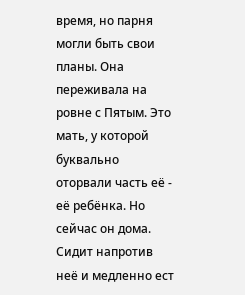время, но парня могли быть свои планы. Она переживала на ровне с Пятым. Это мать, у которой буквально оторвали часть её - её ребёнка. Но сейчас он дома. Сидит напротив неё и медленно ест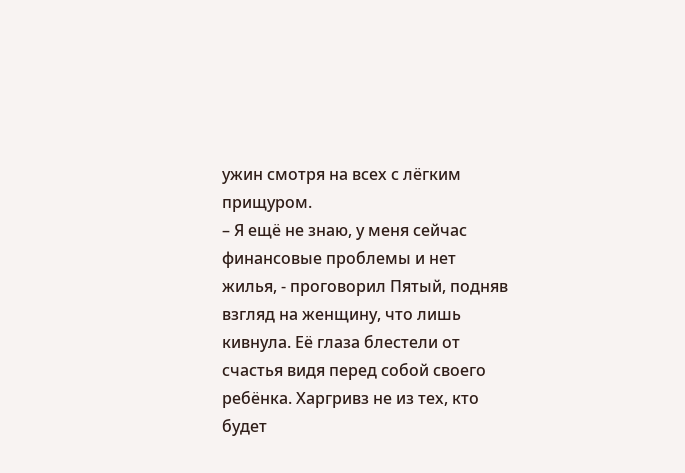ужин смотря на всех с лёгким прищуром.
– Я ещё не знаю, у меня сейчас финансовые проблемы и нет жилья, - проговорил Пятый, подняв взгляд на женщину, что лишь кивнула. Её глаза блестели от счастья видя перед собой своего ребёнка. Харгривз не из тех, кто будет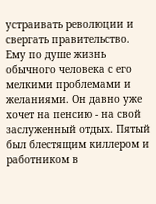устраивать революции и свергать правительство. Ему по душе жизнь обычного человека с его мелкими проблемами и желаниями. Он давно уже хочет на пенсию - на свой заслуженный отдых. Пятый был блестящим киллером и работником в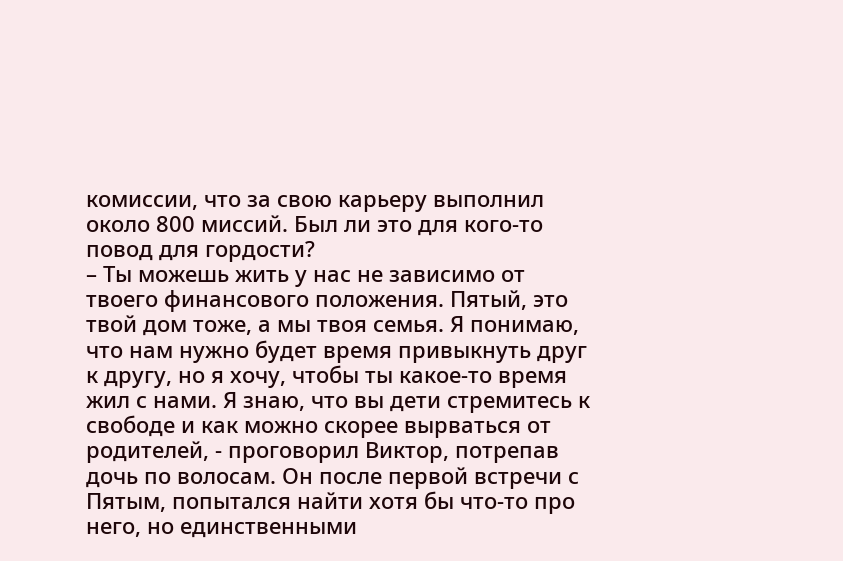комиссии, что за свою карьеру выполнил около 800 миссий. Был ли это для кого-то повод для гордости?
– Ты можешь жить у нас не зависимо от твоего финансового положения. Пятый, это твой дом тоже, а мы твоя семья. Я понимаю, что нам нужно будет время привыкнуть друг к другу, но я хочу, чтобы ты какое-то время жил с нами. Я знаю, что вы дети стремитесь к свободе и как можно скорее вырваться от родителей, - проговорил Виктор, потрепав дочь по волосам. Он после первой встречи с Пятым, попытался найти хотя бы что-то про него, но единственными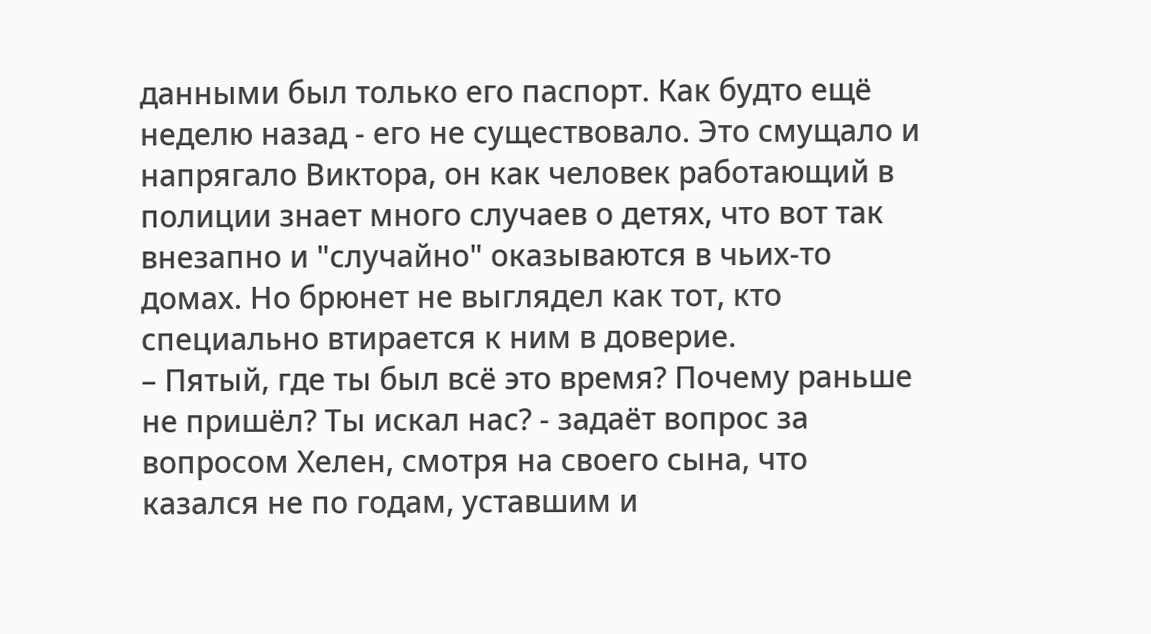данными был только его паспорт. Как будто ещё неделю назад - его не существовало. Это смущало и напрягало Виктора, он как человек работающий в полиции знает много случаев о детях, что вот так внезапно и "случайно" оказываются в чьих-то домах. Но брюнет не выглядел как тот, кто специально втирается к ним в доверие.
– Пятый, где ты был всё это время? Почему раньше не пришёл? Ты искал нас? - задаёт вопрос за вопросом Хелен, смотря на своего сына, что казался не по годам, уставшим и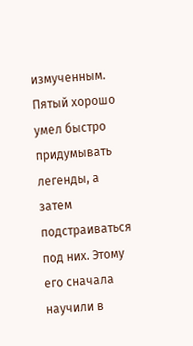измученным. Пятый хорошо умел быстро придумывать легенды, а затем подстраиваться под них. Этому его сначала научили в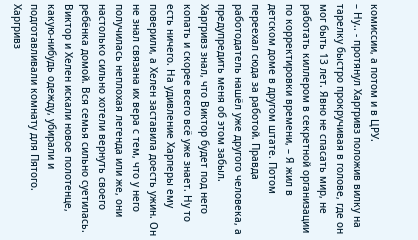комиссии, а потом и в ЦРУ.
– Ну.. - протянул Харгривз положив вилку на тарелку быстро прокручивая в голове, где он мог быть 13 лет. Явно не спасать мир, не работать киллером в секретной организации по корректировки времени, – Я жил в детском доме в другом штате. Потом переехал сюда за работой. Правда работодатель нашёл уже другого человека, а предупредить меня об этом забыл.
Харгривз знал, что Виктор будет под него копать и скорее всего всё уже знает. Ну то есть ничего. На удивление Харперы ему поверили, а Хелен заставила доесть ужин. Он не знал связана их вера с тем, что у него получилась неплохая легенда или же, они настолько сильно хотели вернуть своего ребёнка домой. Вся семья сильно суетилась. Виктор и Хелен искали новое полотенце, какую-нибудь одежду, убирали и подготавливали комнату для Пятого. Харгривз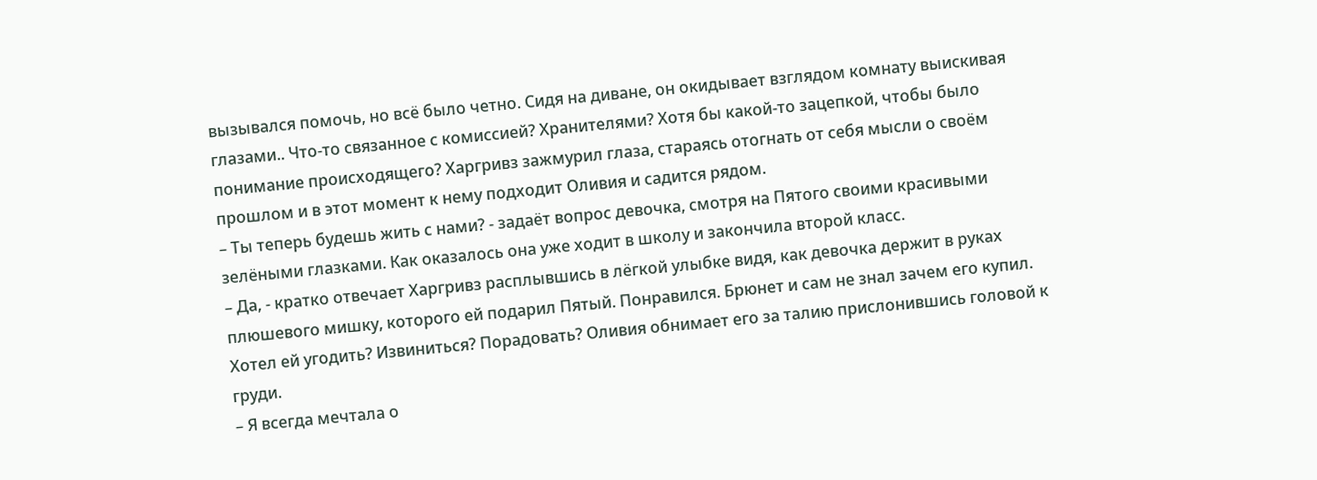вызывался помочь, но всё было четно. Сидя на диване, он окидывает взглядом комнату выискивая глазами.. Что-то связанное с комиссией? Хранителями? Хотя бы какой-то зацепкой, чтобы было понимание происходящего? Харгривз зажмурил глаза, стараясь отогнать от себя мысли о своём прошлом и в этот момент к нему подходит Оливия и садится рядом.
– Ты теперь будешь жить с нами? - задаёт вопрос девочка, смотря на Пятого своими красивыми зелёными глазками. Как оказалось она уже ходит в школу и закончила второй класс.
– Да, - кратко отвечает Харгривз расплывшись в лёгкой улыбке видя, как девочка держит в руках плюшевого мишку, которого ей подарил Пятый. Понравился. Брюнет и сам не знал зачем его купил. Хотел ей угодить? Извиниться? Порадовать? Оливия обнимает его за талию прислонившись головой к груди.
– Я всегда мечтала о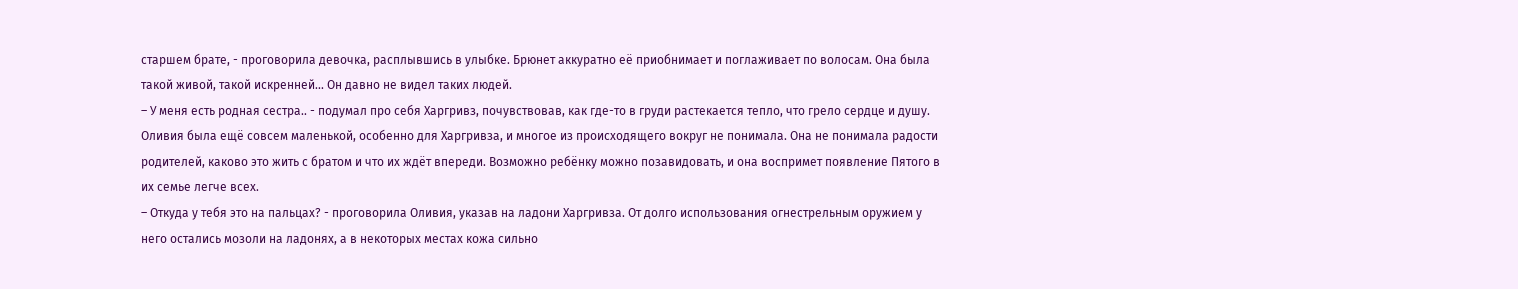старшем брате, - проговорила девочка, расплывшись в улыбке. Брюнет аккуратно её приобнимает и поглаживает по волосам. Она была такой живой, такой искренней... Он давно не видел таких людей.
– У меня есть родная сестра.. - подумал про себя Харгривз, почувствовав, как где-то в груди растекается тепло, что грело сердце и душу. Оливия была ещё совсем маленькой, особенно для Харгривза, и многое из происходящего вокруг не понимала. Она не понимала радости родителей, каково это жить с братом и что их ждёт впереди. Возможно ребёнку можно позавидовать, и она воспримет появление Пятого в их семье легче всех.
– Откуда у тебя это на пальцах? - проговорила Оливия, указав на ладони Харгривза. От долго использования огнестрельным оружием у него остались мозоли на ладонях, а в некоторых местах кожа сильно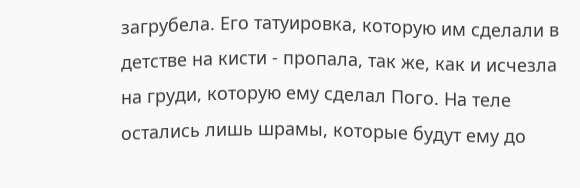загрубела. Его татуировка, которую им сделали в детстве на кисти - пропала, так же, как и исчезла на груди, которую ему сделал Пого. На теле остались лишь шрамы, которые будут ему до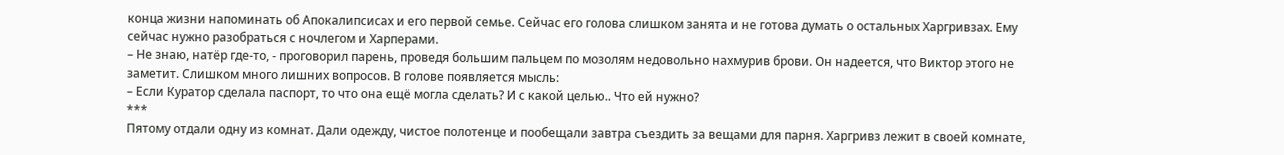конца жизни напоминать об Апокалипсисах и его первой семье. Сейчас его голова слишком занята и не готова думать о остальных Харгривзах. Ему сейчас нужно разобраться с ночлегом и Харперами.
– Не знаю, натёр где-то, - проговорил парень, проведя большим пальцем по мозолям недовольно нахмурив брови. Он надеется, что Виктор этого не заметит. Слишком много лишних вопросов. В голове появляется мысль:
– Если Куратор сделала паспорт, то что она ещё могла сделать? И с какой целью.. Что ей нужно?
***
Пятому отдали одну из комнат. Дали одежду, чистое полотенце и пообещали завтра съездить за вещами для парня. Харгривз лежит в своей комнате,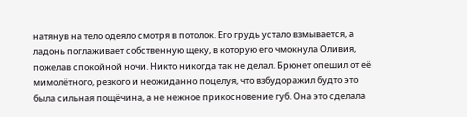натянув на тело одеяло смотря в потолок. Его грудь устало взмывается, а ладонь поглаживает собственную щеку, в которую его чмокнула Оливия, пожелав спокойной ночи. Никто никогда так не делал. Брюнет опешил от её мимолётного, резкого и неожиданно поцелуя, что взбудоражил будто это была сильная пощёчина, а не нежное прикосновение губ. Она это сделала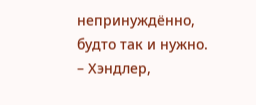непринуждённо, будто так и нужно.
– Хэндлер,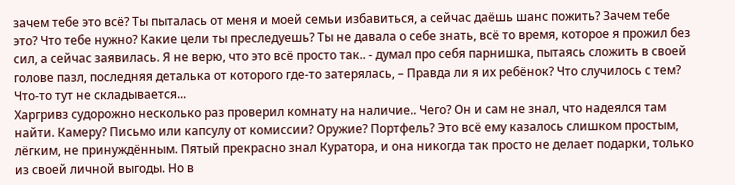зачем тебе это всё? Ты пыталась от меня и моей семьи избавиться, а сейчас даёшь шанс пожить? Зачем тебе это? Что тебе нужно? Какие цели ты преследуешь? Ты не давала о себе знать, всё то время, которое я прожил без сил, а сейчас заявилась. Я не верю, что это всё просто так.. - думал про себя парнишка, пытаясь сложить в своей голове пазл, последняя деталька от которого где-то затерялась, – Правда ли я их ребёнок? Что случилось с тем? Что-то тут не складывается...
Харгривз судорожно несколько раз проверил комнату на наличие.. Чего? Он и сам не знал, что надеялся там найти. Камеру? Письмо или капсулу от комиссии? Оружие? Портфель? Это всё ему казалось слишком простым, лёгким, не принуждённым. Пятый прекрасно знал Куратора, и она никогда так просто не делает подарки, только из своей личной выгоды. Но в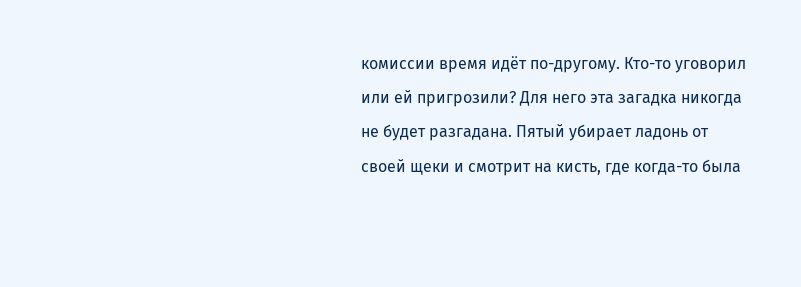комиссии время идёт по-другому. Кто-то уговорил или ей пригрозили? Для него эта загадка никогда не будет разгадана. Пятый убирает ладонь от своей щеки и смотрит на кисть, где когда-то была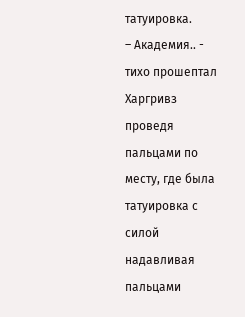татуировка.
– Академия.. - тихо прошептал Харгривз проведя пальцами по месту, где была татуировка с силой надавливая пальцами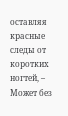оставляя красные следы от коротких ногтей, – Может без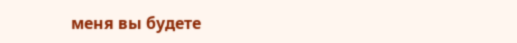меня вы будете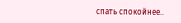спать спокойнее..